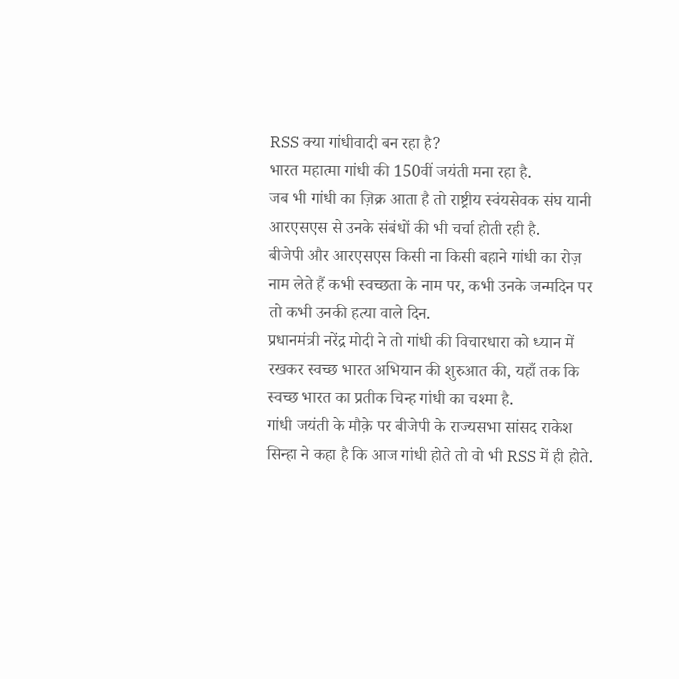RSS क्या गांधीवादी बन रहा है?
भारत महात्मा गांधी की 150वीं जयंती मना रहा है.
जब भी गांधी का ज़िक्र आता है तो राष्ट्रीय स्वंयसेवक संघ यानी आरएसएस से उनके संबंधों की भी चर्चा होती रही है.
बीजेपी और आरएसएस किसी ना किसी बहाने गांधी का रोज़ नाम लेते हैं कभी स्वच्छता के नाम पर, कभी उनके जन्मदिन पर तो कभी उनकी हत्या वाले दिन.
प्रधानमंत्री नरेंद्र मोदी ने तो गांधी की विचारधारा को ध्यान में रखकर स्वच्छ भारत अभियान की शुरुआत की, यहाँ तक कि स्वच्छ भारत का प्रतीक चिन्ह गांधी का चश्मा है.
गांधी जयंती के मौक़े पर बीजेपी के राज्यसभा सांसद राकेश सिन्हा ने कहा है कि आज गांधी होते तो वो भी RSS में ही होते.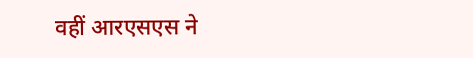वहीं आरएसएस ने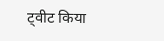ट्वीट किया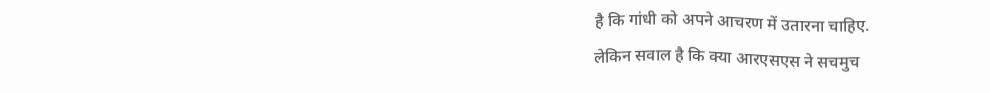है कि गांधी को अपने आचरण में उतारना चाहिए.
लेकिन सवाल है कि क्या आरएसएस ने सचमुच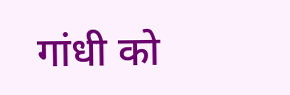गांधी को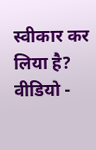स्वीकार कर लिया है?
वीडियो -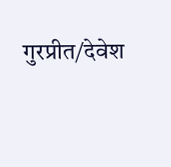गुरप्रीत/देवेश